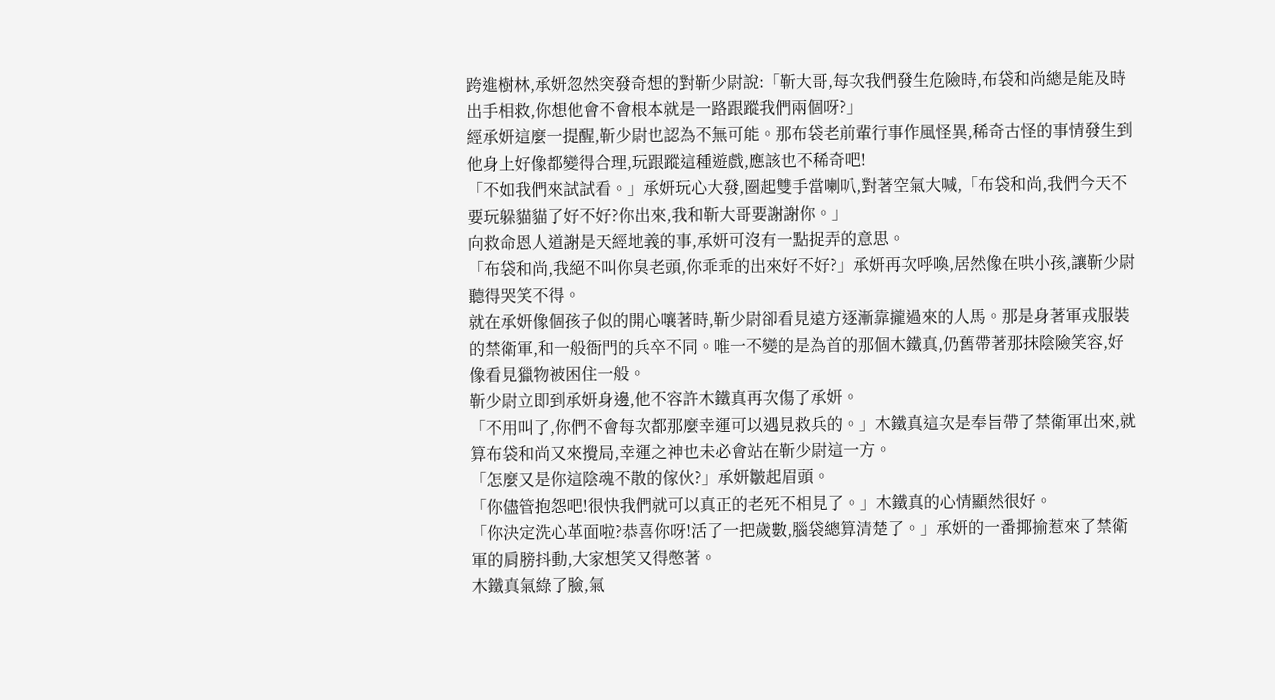跨進樹林,承妍忽然突發奇想的對靳少尉說:「靳大哥,每次我們發生危險時,布袋和尚總是能及時出手相救,你想他會不會根本就是一路跟蹤我們兩個呀?」
經承妍這麼一提醒,靳少尉也認為不無可能。那布袋老前輩行事作風怪異,稀奇古怪的事情發生到他身上好像都變得合理,玩跟蹤這種遊戲,應該也不稀奇吧!
「不如我們來試試看。」承妍玩心大發,圈起雙手當喇叭,對著空氣大喊,「布袋和尚,我們今天不要玩躲貓貓了好不好?你出來,我和靳大哥要謝謝你。」
向救命恩人道謝是天經地義的事,承妍可沒有一點捉弄的意思。
「布袋和尚,我絕不叫你臭老頭,你乖乖的出來好不好?」承妍再次呼喚,居然像在哄小孩,讓靳少尉聽得哭笑不得。
就在承妍像個孩子似的開心嚷著時,靳少尉卻看見遠方逐漸靠攏過來的人馬。那是身著軍戎服裝的禁衛軍,和一般衙門的兵卒不同。唯一不變的是為首的那個木鐵真,仍舊帶著那抹陰險笑容,好像看見獵物被困住一般。
靳少尉立即到承妍身邊,他不容許木鐵真再次傷了承妍。
「不用叫了,你們不會每次都那麼幸運可以遇見救兵的。」木鐵真這次是奉旨帶了禁衛軍出來,就算布袋和尚又來攪局,幸運之神也未必會站在靳少尉這一方。
「怎麼又是你這陰魂不散的傢伙?」承妍皺起眉頭。
「你儘管抱怨吧!很快我們就可以真正的老死不相見了。」木鐵真的心情顯然很好。
「你決定洗心革面啦?恭喜你呀!活了一把歲數,腦袋總算清楚了。」承妍的一番揶揄惹來了禁衛軍的肩膀抖動,大家想笑又得憋著。
木鐵真氣綠了臉,氣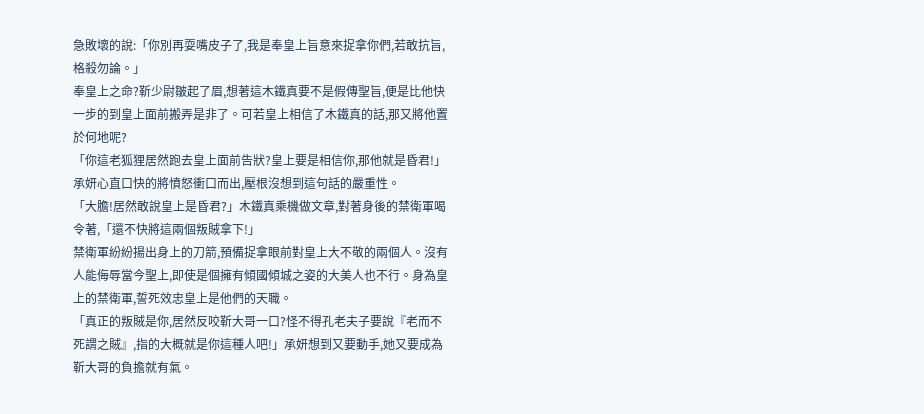急敗壞的說:「你別再耍嘴皮子了,我是奉皇上旨意來捉拿你們,若敢抗旨,格殺勿論。」
奉皇上之命?靳少尉皺起了眉,想著這木鐵真要不是假傳聖旨,便是比他快一步的到皇上面前搬弄是非了。可若皇上相信了木鐵真的話,那又將他置於何地呢?
「你這老狐狸居然跑去皇上面前告狀?皇上要是相信你,那他就是昏君!」承妍心直口快的將憤怒衝口而出,壓根沒想到這句話的嚴重性。
「大膽!居然敢說皇上是昏君?」木鐵真乘機做文章,對著身後的禁衛軍喝令著,「還不快將這兩個叛賊拿下!」
禁衛軍紛紛揚出身上的刀箭,預備捉拿眼前對皇上大不敬的兩個人。沒有人能侮辱當今聖上,即使是個擁有傾國傾城之姿的大美人也不行。身為皇上的禁衛軍,誓死效忠皇上是他們的天職。
「真正的叛賊是你,居然反咬靳大哥一口?怪不得孔老夫子要說『老而不死謂之賊』,指的大概就是你這種人吧!」承妍想到又要動手,她又要成為靳大哥的負擔就有氣。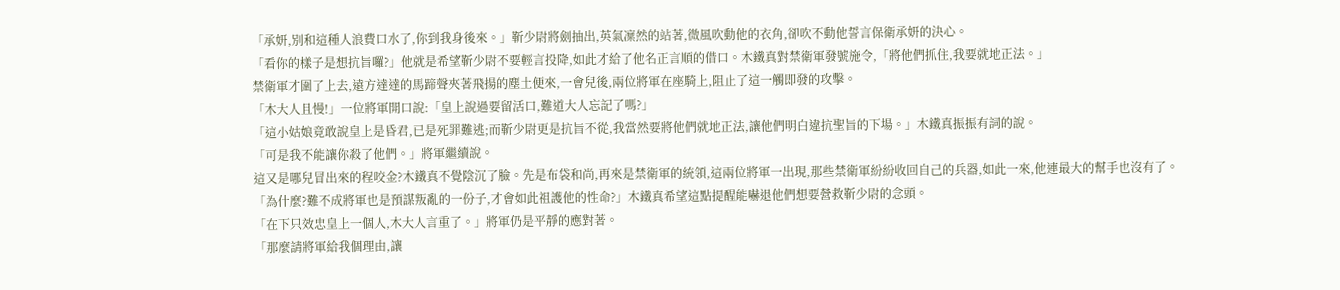「承妍,別和這種人浪費口水了,你到我身後來。」靳少尉將劍抽出,英氣凜然的站著,微風吹動他的衣角,卻吹不動他誓言保衛承妍的決心。
「看你的樣子是想抗旨囉?」他就是希望靳少尉不要輕言投降,如此才給了他名正言順的借口。木鐵真對禁衛軍發號施令,「將他們抓住,我要就地正法。」
禁衛軍才圍了上去,遠方達達的馬蹄聲夾著飛揚的塵土便來,一會兒後,兩位將軍在座騎上,阻止了這一觸即發的攻擊。
「木大人且慢!」一位將軍開口說:「皇上說過要留活口,難道大人忘記了嗎?」
「這小姑娘竟敢說皇上是昏君,已是死罪難逃;而靳少尉更是抗旨不從,我當然要將他們就地正法,讓他們明白違抗聖旨的下場。」木鐵真振振有詞的說。
「可是我不能讓你殺了他們。」將軍繼續說。
這又是哪兒冒出來的程咬金?木鐵真不覺陰沉了臉。先是布袋和尚,再來是禁衛軍的統領,這兩位將軍一出現,那些禁衛軍紛紛收回自己的兵器,如此一來,他連最大的幫手也沒有了。
「為什麼?難不成將軍也是預謀叛亂的一份子,才會如此祖護他的性命?」木鐵真希望這點提醒能嚇退他們想要營救靳少尉的念頭。
「在下只效忠皇上一個人,木大人言重了。」將軍仍是平靜的應對著。
「那麼請將軍給我個理由,讓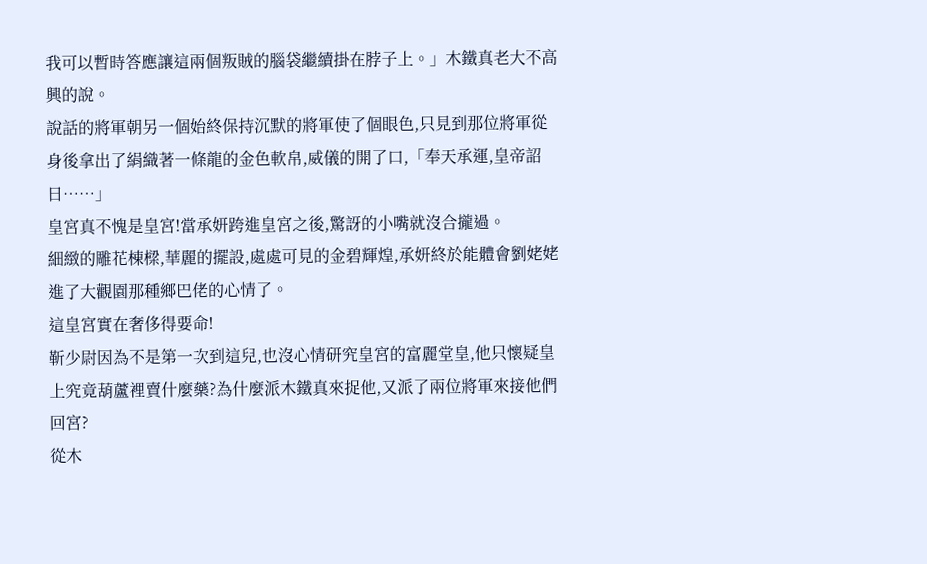我可以暫時答應讓這兩個叛賊的腦袋繼續掛在脖子上。」木鐵真老大不高興的說。
說話的將軍朝另一個始終保持沉默的將軍使了個眼色,只見到那位將軍從身後拿出了絹織著一條龍的金色軟帛,威儀的開了口,「奉天承運,皇帝詔日……」
皇宮真不愧是皇宮!當承妍跨進皇宮之後,驚訝的小嘴就沒合攏過。
細緻的雕花棟樑,華麗的擺設,處處可見的金碧輝煌,承妍終於能體會劉姥姥進了大觀園那種鄉巴佬的心情了。
這皇宮實在奢侈得要命!
靳少尉因為不是第一次到這兒,也沒心情研究皇宮的富麗堂皇,他只懷疑皇上究竟葫蘆裡賣什麼藥?為什麼派木鐵真來捉他,又派了兩位將軍來接他們回宮?
從木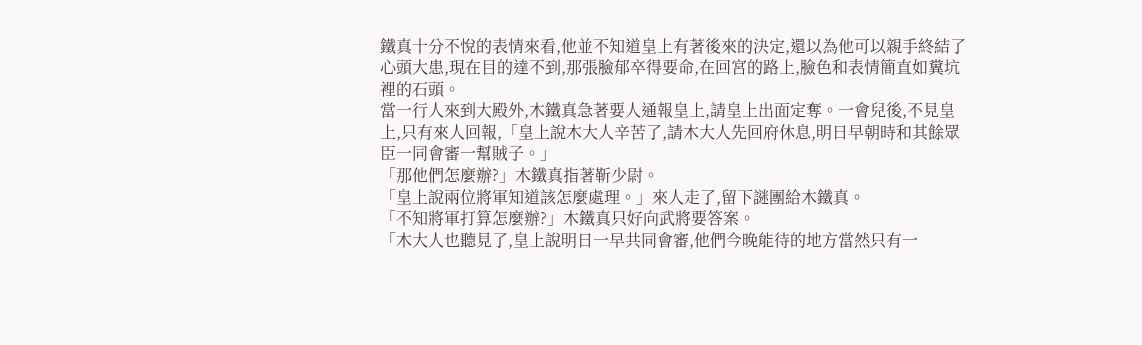鐵真十分不悅的表情來看,他並不知道皇上有著後來的決定,還以為他可以親手終結了心頭大患,現在目的達不到,那張臉郁卒得要命,在回宮的路上,臉色和表情簡直如糞坑裡的石頭。
當一行人來到大殿外,木鐵真急著要人通報皇上,請皇上出面定奪。一會兒後,不見皇上,只有來人回報,「皇上說木大人辛苦了,請木大人先回府休息,明日早朝時和其餘眾臣一同會審一幫賊子。」
「那他們怎麼辦?」木鐵真指著靳少尉。
「皇上說兩位將軍知道該怎麼處理。」來人走了,留下謎團給木鐵真。
「不知將軍打算怎麼辦?」木鐵真只好向武將要答案。
「木大人也聽見了,皇上說明日一早共同會審,他們今晚能待的地方當然只有一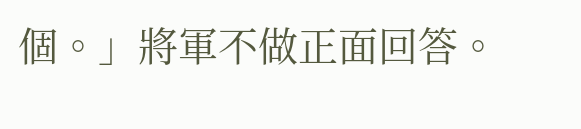個。」將軍不做正面回答。